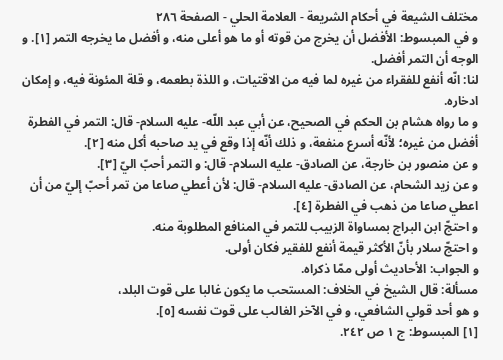مختلف الشيعة في أحكام الشريعة - العلامة الحلي - الصفحة ٢٨٦
و في المبسوط: الأفضل أن يخرج من قوته أو ما هو أعلى منه، و أفضل ما يخرجه التمر [١]. و الوجه أن التمر أفضل.
لنا: انّه أنفع للفقراء من غيره لما فيه من الاقتيات، و اللذة بطعمه، و قلة المئونة فيه، و إمكان ادخاره.
و ما رواه هشام بن الحكم في الصحيح، عن أبي عبد اللّه- عليه السلام- قال: التمر في الفطرة أفضل من غيره؛ لأنّه أسرع منفعة، و ذلك أنّه إذا وقع في يد صاحبه أكل منه [٢].
و عن منصور بن خارجة، عن الصادق- عليه السلام- قال: و التمر أحبّ اليّ [٣].
و عن زيد الشحام، عن الصادق- عليه السلام- قال: لأن أعطي صاعا من تمر أحبّ إليّ من أن اعطي صاعا من ذهب في الفطرة [٤].
و احتجّ ابن البراج بمساواة الزبيب للتمر في المنافع المطلوبة منه.
و احتجّ سلار بأنّ الأكثر قيمة أنفع للفقير فكان أولى.
و الجواب: الأحاديث أولى ممّا ذكراه.
مسألة: قال الشيخ في الخلاف: المستحب ما يكون غالبا على قوت البلد،
و هو أحد قولي الشافعي، و في الآخر الغالب على قوت نفسه [٥].
[١] المبسوط: ج ١ ص ٢٤٢.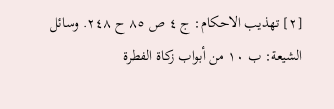[٢] تهذيب الاحكام: ج ٤ ص ٨٥ ح ٢٤٨. وسائل الشيعة: ب ١٠ من أبواب زكاة الفطرة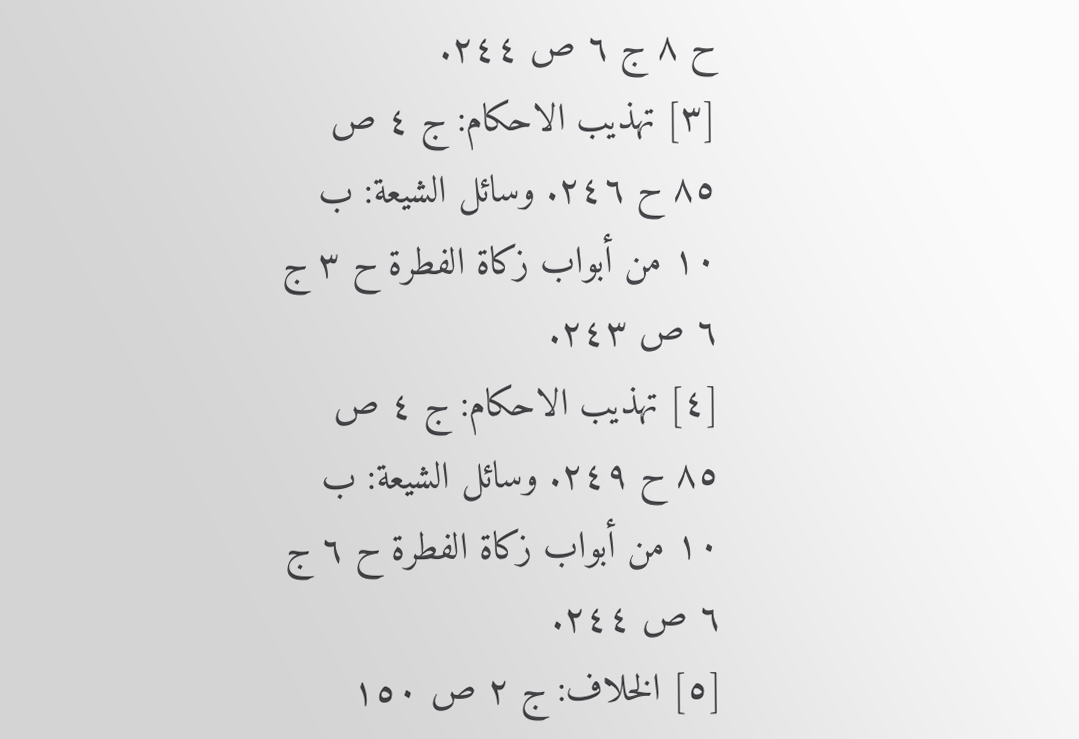ح ٨ ج ٦ ص ٢٤٤.
[٣] تهذيب الاحكام: ج ٤ ص ٨٥ ح ٢٤٦. وسائل الشيعة: ب ١٠ من أبواب زكاة الفطرة ح ٣ ج ٦ ص ٢٤٣.
[٤] تهذيب الاحكام: ج ٤ ص ٨٥ ح ٢٤٩. وسائل الشيعة: ب ١٠ من أبواب زكاة الفطرة ح ٦ ج ٦ ص ٢٤٤.
[٥] الخلاف: ج ٢ ص ١٥٠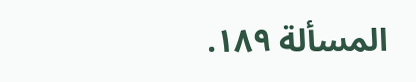المسألة ١٨٩.